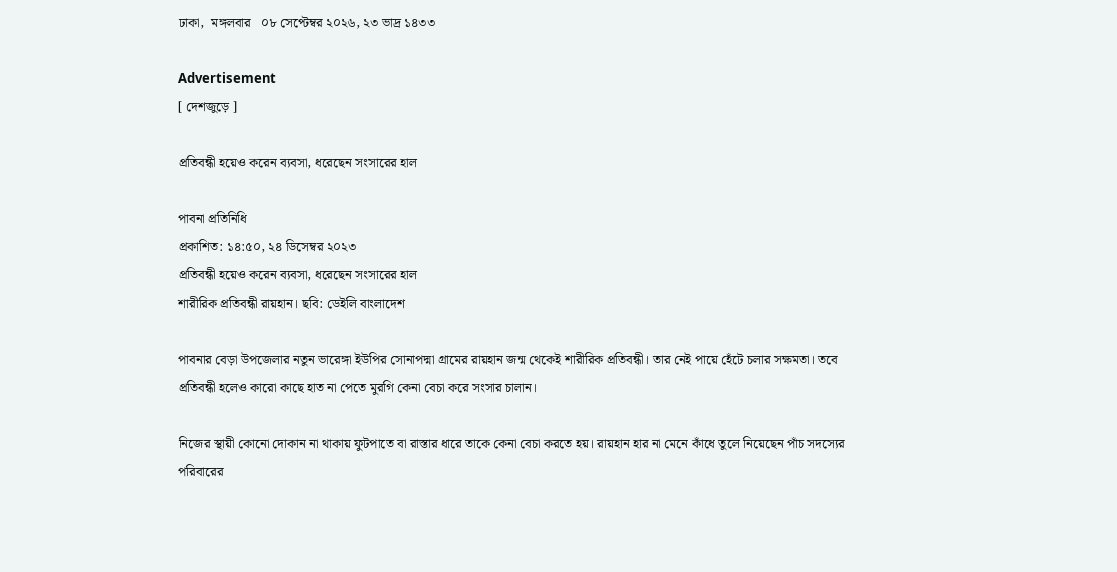ঢাকা,  মঙ্গলবার   ০৮ সেপ্টেম্বর ২০২৬, ২৩ ভাদ্র ১৪৩৩

Advertisement
[ দেশজুড়ে ]

প্রতিবন্ধী হয়েও করেন ব্যবসা, ধরেছেন সংসারের হাল

পাবনা প্রতিনিধি
প্রকাশিত: ১৪:৫০, ২৪ ডিসেম্বর ২০২৩
প্রতিবন্ধী হয়েও করেন ব্যবসা, ধরেছেন সংসারের হাল
শারীরিক প্রতিবন্ধী রায়হান। ছবি: ডেইলি বাংলাদেশ

পাবনার বেড়া উপজেলার নতুন ভারেঙ্গা ইউপির সোনাপদ্মা গ্রামের রায়হান জন্ম থেকেই শারীরিক প্রতিবন্ধী। তার নেই পায়ে হেঁটে চলার সক্ষমতা। তবে প্রতিবন্ধী হলেও কারো কাছে হাত না পেতে মুরগি কেনা বেচা করে সংসার চালান।

নিজের স্থায়ী কোনো দোকান না থাকায় ফুটপাতে বা রাস্তার ধারে তাকে কেনা বেচা করতে হয়। রায়হান হার না মেনে কাঁধে তুলে নিয়েছেন পাঁচ সদস্যের পরিবারের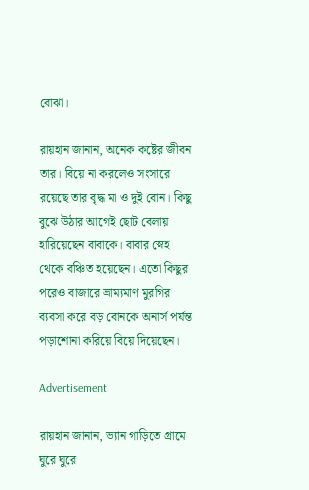বোঝা।

রায়হান জানান, অনেক কষ্টের জীবন তার। বিয়ে না করলেও সংসারে রয়েছে তার বৃদ্ধ মা ও দুই বোন। কিছু বুঝে উঠার আগেই ছোট বেলায় হারিয়েছেন বাবাকে। বাবার স্নেহ থেকে বঞ্চিত হয়েছেন। এতো কিছুর পরেও বাজারে ভ্রাম্যমাণ মুরগির ব্যবসা করে বড় বোনকে অনার্স পর্যন্ত পড়াশোনা করিয়ে বিয়ে দিয়েছেন।

Advertisement

রায়হান জানান, ভ্যান গাড়িতে গ্রামে ঘুরে ঘুরে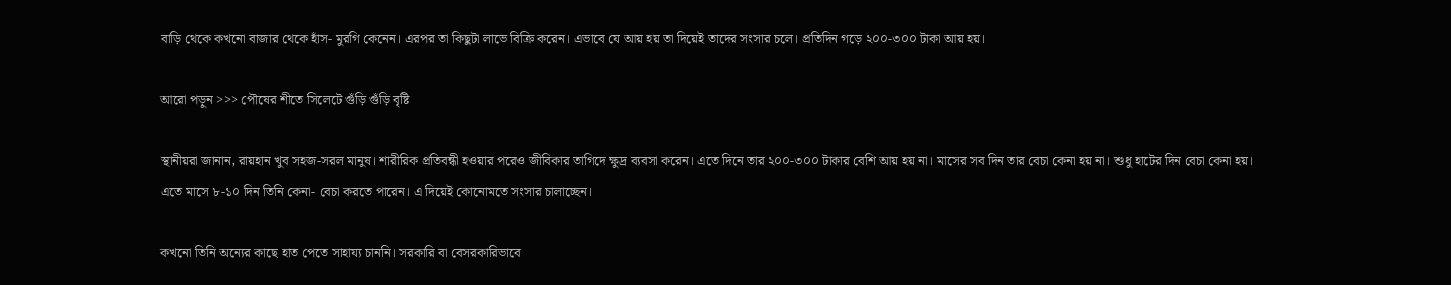বাড়ি থেকে কখনো বাজার থেকে হাঁস- মুরগি কেনেন। এরপর তা কিছুটা লাভে বিক্রি করেন। এভাবে যে আয় হয় তা দিয়েই তাদের সংসার চলে। প্রতিদিন গড়ে ২০০-৩০০ টাকা আয় হয়।

আরো পড়ুন >>> পৌষের শীতে সিলেটে গুঁড়ি গুঁড়ি বৃষ্টি

স্থানীয়রা জানান, রায়হান খুব সহজ-সরল মানুষ। শারীরিক প্রতিবন্ধী হওয়ার পরেও জীবিকার তাগিদে ক্ষুদ্র ব্যবসা করেন। এতে দিনে তার ২০০-৩০০ টাকার বেশি আয় হয় না। মাসের সব দিন তার বেচা কেনা হয় না। শুধু হাটের দিন বেচা কেনা হয়। এতে মাসে ৮-১০ দিন তিনি কেনা- বেচা করতে পারেন। এ দিয়েই কোনোমতে সংসার চালাচ্ছেন।

কখনো তিনি অন্যের কাছে হাত পেতে সাহায্য চাননি। সরকারি বা বেসরকারিভাবে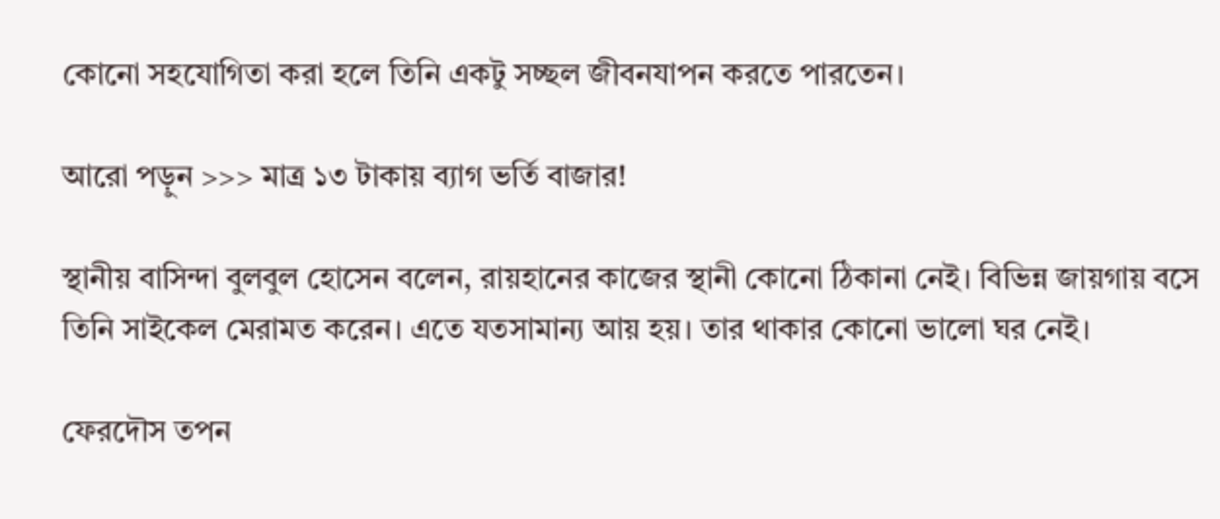কোনো সহযোগিতা করা হলে তিনি একটু সচ্ছল জীবনযাপন করতে পারতেন।

আরো পড়ুন >>> মাত্র ১৩ টাকায় ব্যাগ ভর্তি বাজার!

স্থানীয় বাসিন্দা বুলবুল হোসেন বলেন, রায়হানের কাজের স্থানী কোনো ঠিকানা নেই। বিভিন্ন জায়গায় বসে তিনি সাইকেল মেরামত করেন। এতে যতসামান্য আয় হয়। তার থাকার কোনো ভালো ঘর নেই।

ফেরদৌস তপন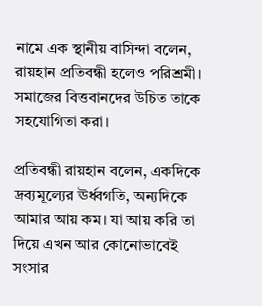নামে এক স্থানীয় বাসিন্দা বলেন, রায়হান প্রতিবন্ধী হলেও পরিশ্রমী। সমাজের বিত্তবানদের উচিত তাকে সহযোগিতা করা।

প্রতিবন্ধী রায়হান বলেন, একদিকে দ্রব্যমূল্যের ঊর্ধ্বগতি, অন্যদিকে আমার আয় কম। যা আয় করি তা দিয়ে এখন আর কোনোভাবেই সংসার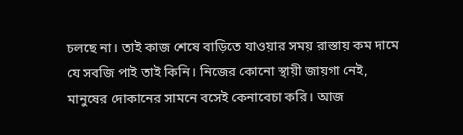চলছে না। তাই কাজ শেষে বাড়িতে যাওয়ার সময় রাস্তায় কম দামে যে সবজি পাই তাই কিনি। নিজের কোনো স্থায়ী জায়গা নেই, মানুষের দোকানের সামনে বসেই কেনাবেচা করি। আজ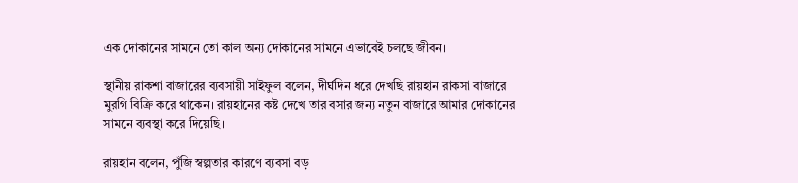এক দোকানের সামনে তো কাল অন্য দোকানের সামনে এভাবেই চলছে জীবন।

স্থানীয় রাকশা বাজারের ব্যবসায়ী সাইফুল বলেন, দীর্ঘদিন ধরে দেখছি রায়হান রাকসা বাজারে মুরগি বিক্রি করে থাকেন। রায়হানের কষ্ট দেখে তার বসার জন্য নতুন বাজারে আমার দোকানের সামনে ব্যবস্থা করে দিয়েছি।

রায়হান বলেন, পুঁজি স্বল্পতার কারণে ব্যবসা বড়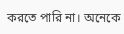করতে পারি না। অনেকে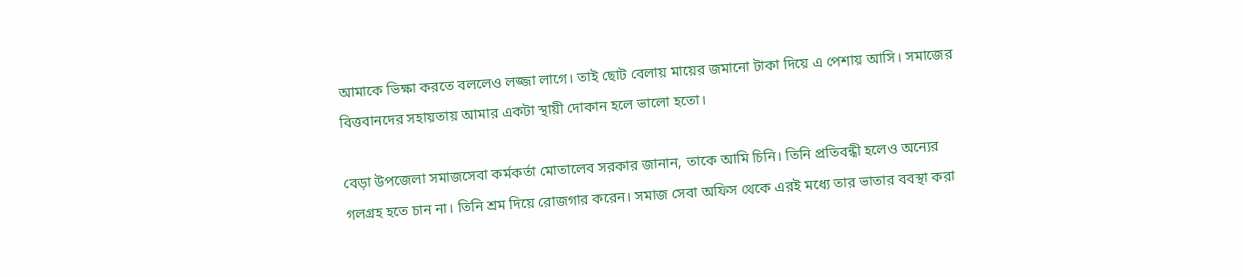আমাকে ভিক্ষা করতে বললেও লজ্জা লাগে। তাই ছোট বেলায় মায়ের জমানো টাকা দিয়ে এ পেশায় আসি। সমাজের বিত্তবানদের সহায়তায় আমার একটা স্থায়ী দোকান হলে ভালো হতো।

বেড়া উপজেলা সমাজসেবা কর্মকর্তা মোতালেব সরকার জানান, তাকে আমি চিনি। তিনি প্রতিবন্ধী হলেও অন্যের গলগ্রহ হতে চান না। তিনি শ্রম দিয়ে রোজগার করেন। সমাজ সেবা অফিস থেকে এরই মধ্যে তার ভাতার ববস্থা করা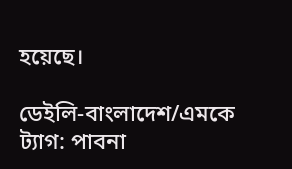হয়েছে।

ডেইলি-বাংলাদেশ/এমকে
ট্যাগ: পাবনা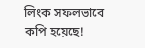লিংক সফলভাবে কপি হয়েছে!